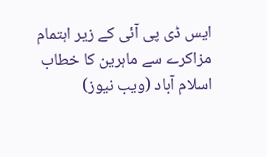ایس ڈی پی آئی کے زیر اہتمام مزاکرے سے ماہرین کا خطاب
اسلام آباد (ویب نیوز)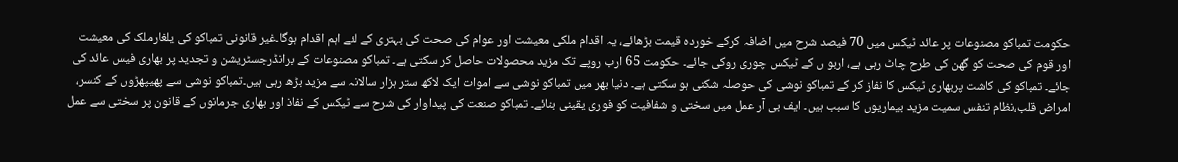حکومت تمباکو مصنوعات پر عائد ٹیکس میں 70 فیصد شرح میں اضافہ کرکے خوردہ قیمت بڑھائے، یہ اقدام ملکی معیشت اور عوام کی صحت کی بہتری کے لئے اہم اقدام ہوگا۔غیر قانونی تمباکو کی یلغارملک کی معیشت اور قوم کی صحت کو گھن کی طرح چاٹ رہی ہے، اربو ں کے ٹیکس چوری روکی جائے۔ حکومت 65 ارب روپے تک مزید محصولات حاصل کر سکتی ہے۔ تمباکو مصنوعات کے برانڈرجسٹریشن و تجدید پر بھاری فیس عائد کی جائے۔ تمباکو کی کاشت پربھاری ٹیکس کا نفاز کر کے تمباکو نوشی کی حوصلہ شکنی ہو سکتی ہے۔ دنیا بھر میں تمباکو نوشی سے اموات ایک لاکھ ستر ہزار سالانہ سے مزید بڑھ رہی ہیں۔تمباکو نوشی سے پھیپھڑوں کے کنسر، امراض قلب،نظام تنفس سمیت مزید بیماریوں کا سبب ہیں۔ ایف بی آر عمل میں سختی و شفافیت کو فوری یقینی بنائے۔ تمباکو صنعت کی پیداوار کی شرح سے ٹیکس کے نفاذ اور بھاری جرمانوں کے قانون پر سختی سے عمل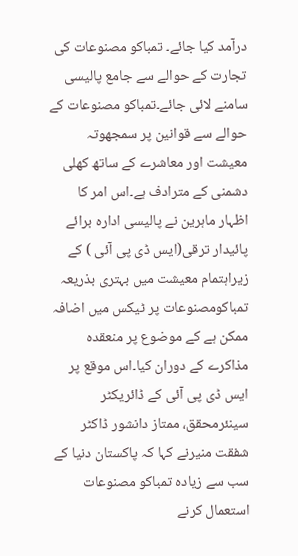درآمد کیا جائے۔ تمباکو مصنوعات کی تجارت کے حوالے سے جامع پالیسی سامنے لائی جائے۔تمباکو مصنوعات کے حوالے سے قوانین پر سمجھوتہ معیشت اور معاشرے کے ساتھ کھلی دشمنی کے مترادف ہے۔اس امر کا اظہار ماہرین نے پالیسی ادارہ برائے پائیدار ترقی(ایس ڈی پی آئی ) کے زیراہتمام معیشت میں بہتری بذریعہ تمباکومصنوعات پر ٹیکس میں اضافہ ممکن ہے کے موضوع پر منعقدہ مذاکرے کے دوران کیا۔اس موقع پر ایس ڈی پی آئی کے ڈائریکٹر سینئرمحقق، ممتاز دانشور ڈاکٹر شفقت منیرنے کہا کہ پاکستان دنیا کے سب سے زیادہ تمباکو مصنوعات استعمال کرنے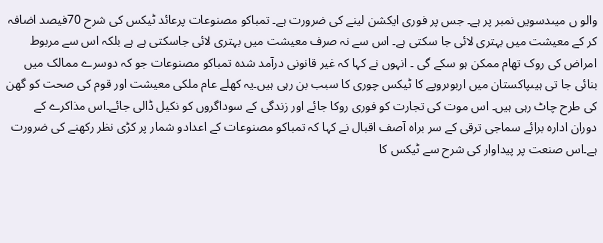والو ں میںدسویں نمبر پر ہے۔ جس پر فوری ایکشن لینے کی ضرورت ہے۔ تمباکو مصنوعات پرعائد ٹیکس کی شرح 70فیصد اضافہ کر کے معیشت میں بہتری لائی جا سکتی ہے۔ اس سے نہ صرف معیشت میں بہتری لائی جاسکتی ہے ہے بلکہ اس سے مربوط امراض کی روک تھام ممکن ہو سکے گی ۔ انہوں نے کہا کہ غیر قانونی درآمد شدہ تمباکو مصنوعات جو کہ دوسرے ممالک میں بنائی جا تی ہیںپاکستان میں اربوںروپے کا ٹیکس چوری کا سبب بن رہی ہیں۔یہ کھلے عام ملکی معیشت اور قوم کی صحت کو گھن کی طرح چاٹ رہی ہیں۔ اس موت کی تجارت کو فوری روکا جائے اور زندگی کے سوداگروں کو نکیل ڈالی جائے۔اس مذاکرے کے دوران ادارہ برائے سماجی ترقی کے سر براہ آصف اقبال نے کہا کہ تمباکو مصنوعات کے اعدادو شمار پر کڑی نظر رکھنے کی ضرورت ہے۔اس صنعت پر پیداوار کی شرح سے ٹیکس کا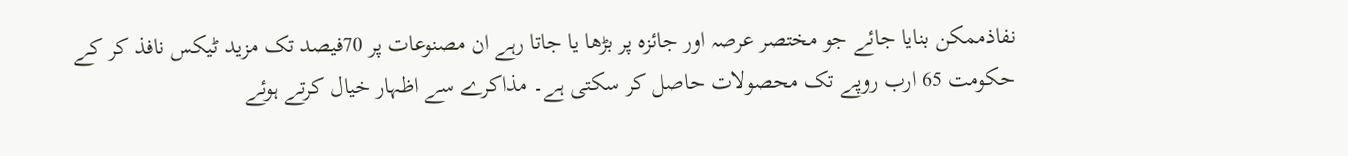نفاذممکن بنایا جائے جو مختصر عرصہ اور جائزہ پر بڑھا یا جاتا رہے ان مصنوعات پر 70فیصد تک مزید ٹیکس نافذ کر کے حکومت 65 ارب روپے تک محصولات حاصل کر سکتی ہے۔ مذاکرے سے اظہار خیال کرتے ہوئے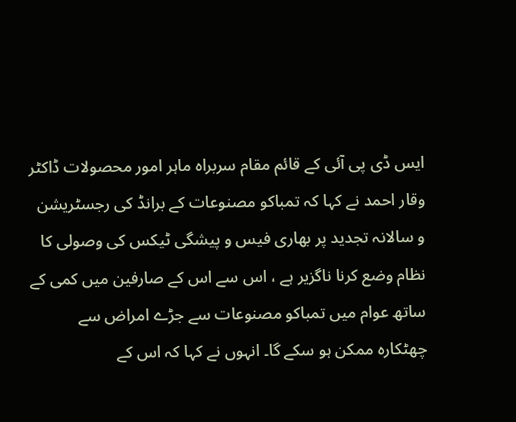ایس ڈی پی آئی کے قائم مقام سربراہ ماہر امور محصولات ڈاکٹر وقار احمد نے کہا کہ تمباکو مصنوعات کے برانڈ کی رجسٹریشن و سالانہ تجدید پر بھاری فیس و پیشگی ٹیکس کی وصولی کا نظام وضع کرنا ناگزیر ہے ، اس سے اس کے صارفین میں کمی کے ساتھ عوام میں تمباکو مصنوعات سے جڑے امراض سے چھٹکارہ ممکن ہو سکے گا۔ انہوں نے کہا کہ اس کے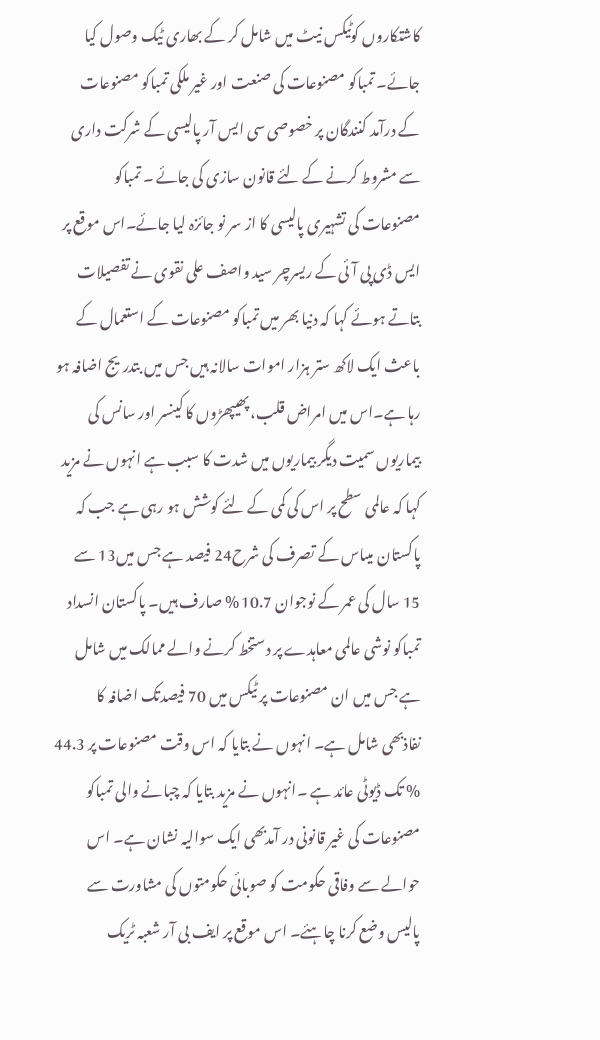کاشتکاروں کوٹیکس نیٹ میں شامل کر کے بھاری ٹیک وصول کیا جائے۔ تمباکو مصنوعات کی صنعت اور غیر ملکی تمباکو مصنوعات کے درآمد کنندگان پر خصوصی سی ایس آر پالیسی کے شرکت داری سے مشروط کرنے کے لئے قانون سازی کی جائے ۔ تمباکو مصنوعات کی تشہیری پالیسی کا از سر نو جائزہ لیا جائے۔اس موقع پر ایس ڈی پی آئی کے ریسرچر سید واصف علی نقوی نے تفصیلات بتاتے ہوئے کہا کہ دنیا بھر میں تمباکو مصنوعات کے استعمال کے باعث ایک لاکھ ستر ہزار اموات سالانہ ہیں جس میں بتدریج اضافہ ہو رہا ہے۔اس میں امراض قلب، پھیپھڑوں کا کینسر اور سانس کی بیماریوں سمیت دیگر بیماریوں میں شدت کا سبب ہے انہوں نے مزید کہا کہ عالمی سطح پر اس کی کمی کے لئے کوشش ہو رہی ہے جب کہ پاکستان میںاس کے تصرف کی شرح24 فیصد ہے جس میں13 سے 15 سال کی عمر کے نوجوان 10.7 % صارف ہیں۔ پاکستان انسداد تمباکو نوشی عالمی معاہدے پر دستخط کرنے والے ممالک میں شامل ہے جس میں ان مصنوعات پر ٹیکس میں 70 فیصدتک اضافہ کا نفاذبھی شامل ہے۔ انہوں نے بتایا کہ اس وقت مصنوعات پر 44.3 % تک ڈیوٹی عائد ہے ۔انہوں نے مزید بتایا کہ چبانے والی تمباکو مصنوعات کی غیر قانونی در آمدبھی ایک سوالیہ نشان ہے۔ اس حوالے سے وفاقی حکومت کو صوبائی حکومتوں کی مشاورت سے پالیس وضع کرنا چاہئے۔ اس موقع پر ایف بی آر شعبہ ٹریک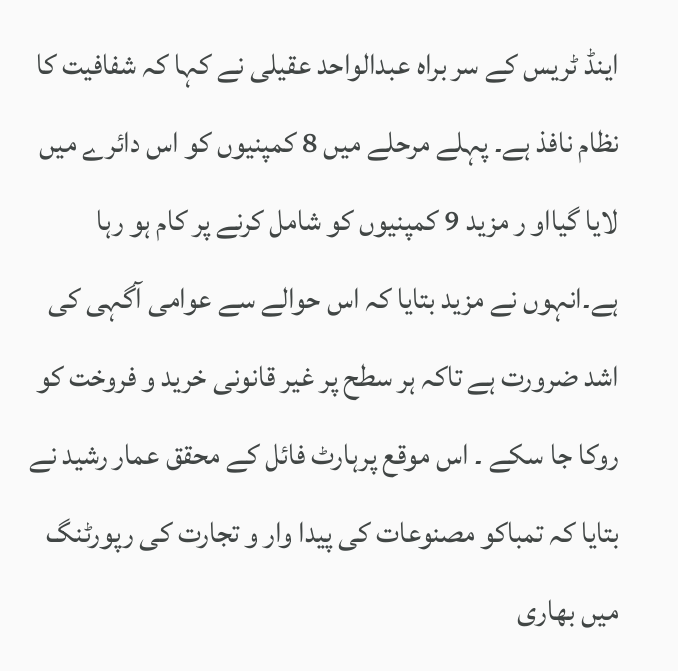اینڈ ٹریس کے سر براہ عبدالواحد عقیلی نے کہا کہ شفافیت کا نظام نافذ ہے۔ پہلے مرحلے میں 8 کمپنیوں کو اس دائرے میں لایا گیااو ر مزید 9 کمپنیوں کو شامل کرنے پر کام ہو رہا ہے۔انہوں نے مزید بتایا کہ اس حوالے سے عوامی آگہی کی اشد ضرورت ہے تاکہ ہر سطح پر غیر قانونی خرید و فروخت کو روکا جا سکے ۔ اس موقع پرہارٹ فائل کے محقق عمار رشید نے بتایا کہ تمباکو مصنوعات کی پیدا وار و تجارت کی رپورٹنگ میں بھاری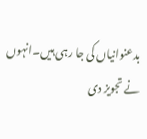بدعنوانیاں کی جا رہی ہیں۔انہوں نے تجویز دی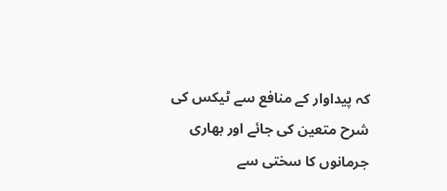کہ پیداوار کے منافع سے ٹیکس کی شرح متعین کی جائے اور بھاری جرمانوں کا سختی سے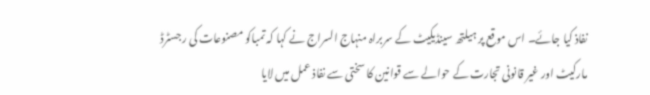نفاذ کیا جائے۔ اس موقع پر ہیلتھ سینڈیکیٹ کے سربراہ منہاج السراج نے کہا کہ تمباکو مصنوعات کی رجسٹرڈ مارکیٹ اور غیر قانونی تجارت کے حوالے سے قوانین کا سختی سے نفاذ عمل میں لایا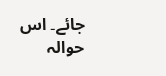جائے۔ اس حوالہ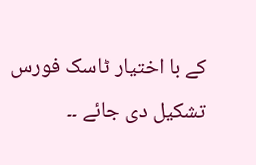کے با اختیار ٹاسک فورس تشکیل دی جائے ۔۔